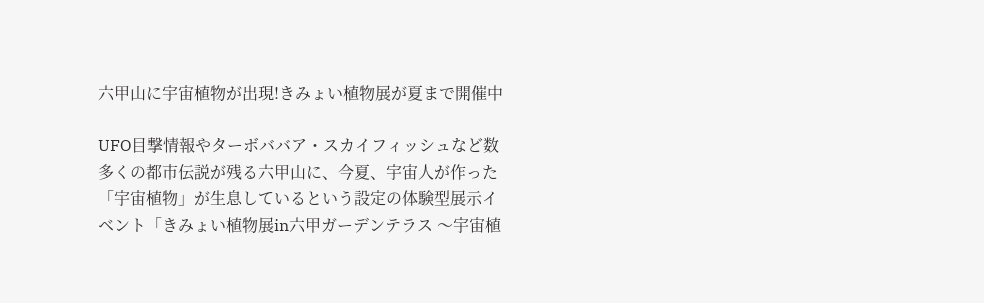六甲山に宇宙植物が出現!きみょい植物展が夏まで開催中

UFO目撃情報やターボババア・スカイフィッシュなど数多くの都市伝説が残る六甲山に、今夏、宇宙人が作った「宇宙植物」が生息しているという設定の体験型展示イベント「きみょい植物展in六甲ガーデンテラス 〜宇宙植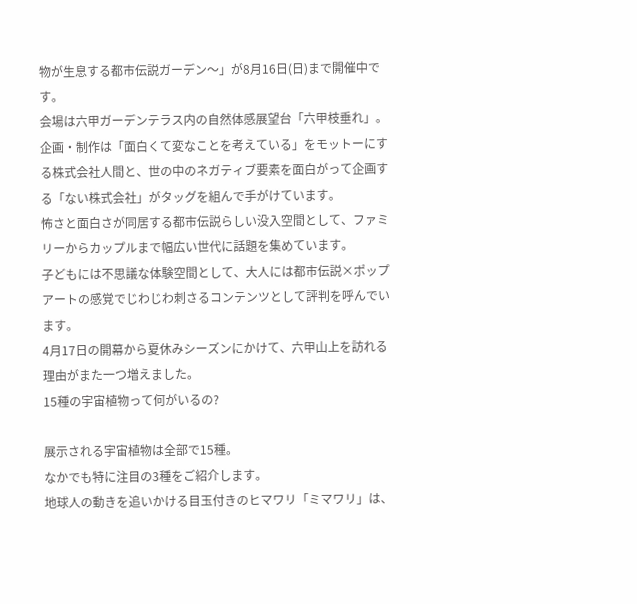物が生息する都市伝説ガーデン〜」が8月16日(日)まで開催中です。
会場は六甲ガーデンテラス内の自然体感展望台「六甲枝垂れ」。
企画・制作は「面白くて変なことを考えている」をモットーにする株式会社人間と、世の中のネガティブ要素を面白がって企画する「ない株式会社」がタッグを組んで手がけています。
怖さと面白さが同居する都市伝説らしい没入空間として、ファミリーからカップルまで幅広い世代に話題を集めています。
子どもには不思議な体験空間として、大人には都市伝説×ポップアートの感覚でじわじわ刺さるコンテンツとして評判を呼んでいます。
4月17日の開幕から夏休みシーズンにかけて、六甲山上を訪れる理由がまた一つ増えました。
15種の宇宙植物って何がいるの?

展示される宇宙植物は全部で15種。
なかでも特に注目の3種をご紹介します。
地球人の動きを追いかける目玉付きのヒマワリ「ミマワリ」は、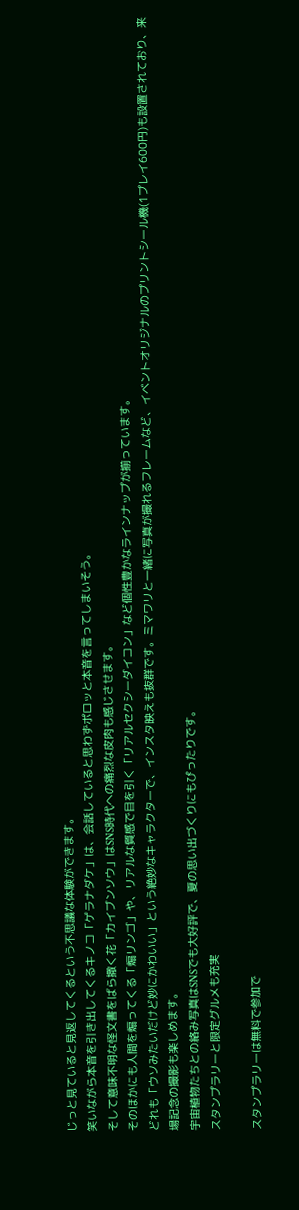じっと見ていると見返してくるという不思議な体験ができます。
笑いながら本音を引き出してくるキノコ「ゲラナダケ」は、会話していると思わずポロッと本音を言ってしまいそう。
そして意味不明な怪文書をばら撒く花「カイブンソウ」はSNS時代への痛烈な皮肉も感じさせます。
そのほかにも人間を煽ってくる「煽リンゴ」や、リアルな質感で目を引く「リアルセクシーダイコン」など個性豊かなラインナップが揃っています。
どれも「ウソみたいだけど妙にかわいい」という絶妙なキャラクターで、インスタ映えも抜群です。ミマワリと一緒に写真が撮れるフレームなど、イベントオリジナルのプリントシール機(1プレイ600円)も設置されており、来場記念の撮影も楽しめます。
宇宙植物たちとの絡み写真はSNSでも大好評で、夏の思い出づくりにもぴったりです。
スタンプラリーと限定グルメも充実

スタンプラリーは無料で参加で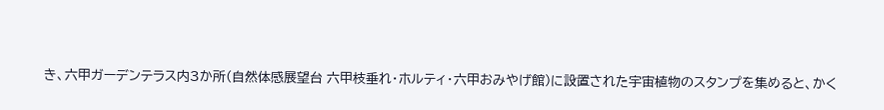き、六甲ガーデンテラス内3か所(自然体感展望台 六甲枝垂れ・ホルティ・六甲おみやげ館)に設置された宇宙植物のスタンプを集めると、かく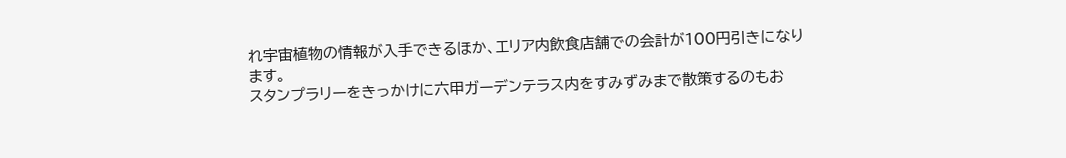れ宇宙植物の情報が入手できるほか、エリア内飲食店舗での会計が100円引きになります。
スタンプラリーをきっかけに六甲ガーデンテラス内をすみずみまで散策するのもお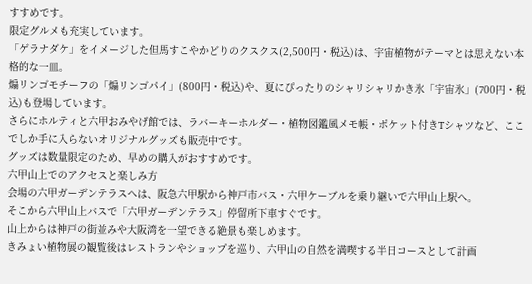すすめです。
限定グルメも充実しています。
「ゲラナダケ」をイメージした但馬すこやかどりのクスクス(2,500円・税込)は、宇宙植物がテーマとは思えない本格的な一皿。
煽リンゴモチーフの「煽リンゴパイ」(800円・税込)や、夏にぴったりのシャリシャリかき氷「宇宙氷」(700円・税込)も登場しています。
さらにホルティと六甲おみやげ館では、ラバーキーホルダー・植物図鑑風メモ帳・ポケット付きTシャツなど、ここでしか手に入らないオリジナルグッズも販売中です。
グッズは数量限定のため、早めの購入がおすすめです。
六甲山上でのアクセスと楽しみ方
会場の六甲ガーデンテラスへは、阪急六甲駅から神戸市バス・六甲ケーブルを乗り継いで六甲山上駅へ。
そこから六甲山上バスで「六甲ガーデンテラス」停留所下車すぐです。
山上からは神戸の街並みや大阪湾を一望できる絶景も楽しめます。
きみょい植物展の観覧後はレストランやショップを巡り、六甲山の自然を満喫する半日コースとして計画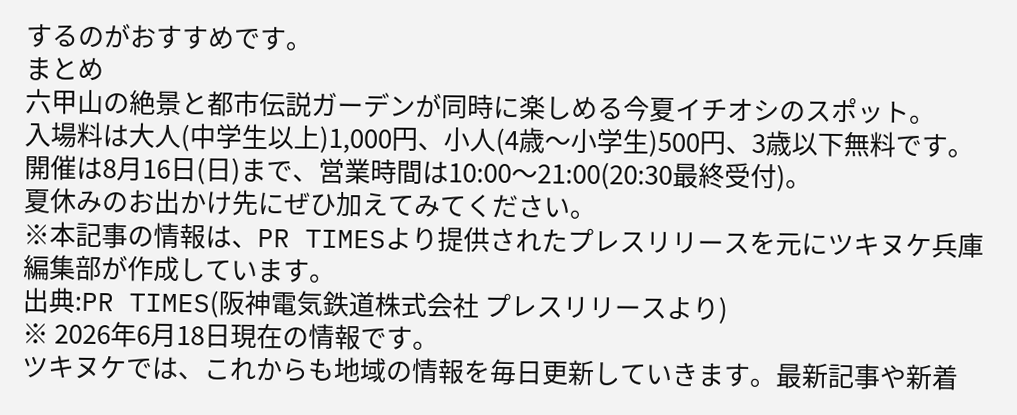するのがおすすめです。
まとめ
六甲山の絶景と都市伝説ガーデンが同時に楽しめる今夏イチオシのスポット。
入場料は大人(中学生以上)1,000円、小人(4歳〜小学生)500円、3歳以下無料です。
開催は8月16日(日)まで、営業時間は10:00〜21:00(20:30最終受付)。
夏休みのお出かけ先にぜひ加えてみてください。
※本記事の情報は、PR TIMESより提供されたプレスリリースを元にツキヌケ兵庫編集部が作成しています。
出典:PR TIMES(阪神電気鉄道株式会社 プレスリリースより)
※ 2026年6月18日現在の情報です。
ツキヌケでは、これからも地域の情報を毎日更新していきます。最新記事や新着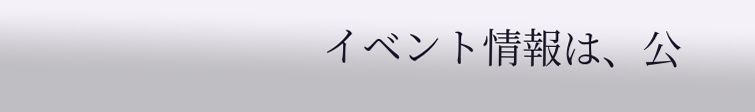イベント情報は、公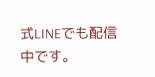式LINEでも配信中です。